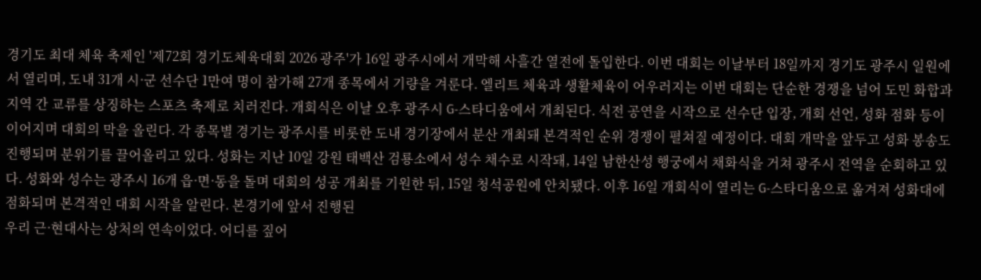경기도 최대 체육 축제인 '제72회 경기도체육대회 2026 광주'가 16일 광주시에서 개막해 사흘간 열전에 돌입한다. 이번 대회는 이날부터 18일까지 경기도 광주시 일원에서 열리며, 도내 31개 시·군 선수단 1만여 명이 참가해 27개 종목에서 기량을 겨룬다. 엘리트 체육과 생활체육이 어우러지는 이번 대회는 단순한 경쟁을 넘어 도민 화합과 지역 간 교류를 상징하는 스포츠 축제로 치러진다. 개회식은 이날 오후 광주시 G-스타디움에서 개최된다. 식전 공연을 시작으로 선수단 입장, 개회 선언, 성화 점화 등이 이어지며 대회의 막을 올린다. 각 종목별 경기는 광주시를 비롯한 도내 경기장에서 분산 개최돼 본격적인 순위 경쟁이 펼쳐질 예정이다. 대회 개막을 앞두고 성화 봉송도 진행되며 분위기를 끌어올리고 있다. 성화는 지난 10일 강원 태백산 검룡소에서 성수 채수로 시작돼, 14일 남한산성 행궁에서 채화식을 거쳐 광주시 전역을 순회하고 있다. 성화와 성수는 광주시 16개 읍·면·동을 돌며 대회의 성공 개최를 기원한 뒤, 15일 청석공원에 안치됐다. 이후 16일 개회식이 열리는 G-스타디움으로 옮겨져 성화대에 점화되며 본격적인 대회 시작을 알린다. 본경기에 앞서 진행된
우리 근·현대사는 상처의 연속이었다. 어디를 짚어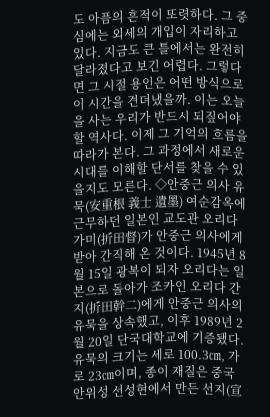도 아픔의 흔적이 또렷하다. 그 중심에는 외세의 개입이 자리하고 있다. 지금도 큰 틀에서는 완전히 달라졌다고 보긴 어렵다. 그렇다면 그 시절 용인은 어떤 방식으로 이 시간을 견뎌냈을까. 이는 오늘을 사는 우리가 반드시 되짚어야 할 역사다. 이제 그 기억의 흐름을 따라가 본다. 그 과정에서 새로운 시대를 이해할 단서를 찾을 수 있을지도 모른다. ◇안중근 의사 유묵(安重根 義士 遺墨) 여순감옥에 근무하던 일본인 교도관 오리다 가미(折田督)가 안중근 의사에게 받아 간직해 온 것이다. 1945년 8월 15일 광복이 되자 오리다는 일본으로 돌아가 조카인 오리다 간지(折田幹二)에게 안중근 의사의 유묵을 상속했고, 이후 1989년 2월 20일 단국대학교에 기증됐다. 유묵의 크기는 세로 100.3㎝, 가로 23㎝이며, 종이 재질은 중국 안위성 선성현에서 만든 선지(宣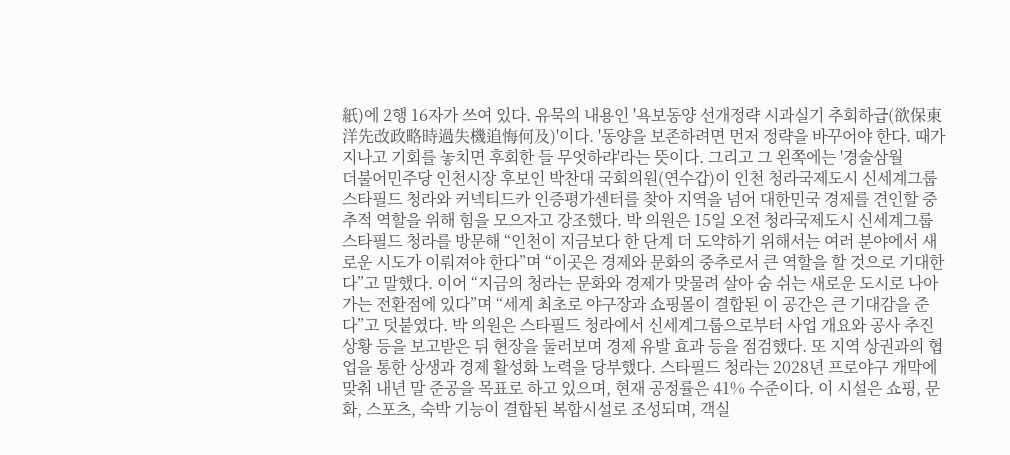紙)에 2행 16자가 쓰여 있다. 유묵의 내용인 '욕보동양 선개정략 시과실기 추회하급(欲保東洋先改政略時過失機追悔何及)'이다. '동양을 보존하려면 먼저 정략을 바꾸어야 한다. 때가 지나고 기회를 놓치면 후회한 들 무엇하랴'라는 뜻이다. 그리고 그 왼쪽에는 '경술삼월
더불어민주당 인천시장 후보인 박찬대 국회의원(연수갑)이 인천 청라국제도시 신세계그룹 스타필드 청라와 커넥티드카 인증평가센터를 찾아 지역을 넘어 대한민국 경제를 견인할 중추적 역할을 위해 힘을 모으자고 강조했다. 박 의원은 15일 오전 청라국제도시 신세계그룹 스타필드 청라를 방문해 “인천이 지금보다 한 단계 더 도약하기 위해서는 여러 분야에서 새로운 시도가 이뤄져야 한다”며 “이곳은 경제와 문화의 중추로서 큰 역할을 할 것으로 기대한다”고 말했다. 이어 “지금의 청라는 문화와 경제가 맞물려 살아 숨 쉬는 새로운 도시로 나아가는 전환점에 있다”며 “세계 최초로 야구장과 쇼핑몰이 결합된 이 공간은 큰 기대감을 준다”고 덧붙였다. 박 의원은 스타필드 청라에서 신세계그룹으로부터 사업 개요와 공사 추진 상황 등을 보고받은 뒤 현장을 둘러보며 경제 유발 효과 등을 점검했다. 또 지역 상권과의 협업을 통한 상생과 경제 활성화 노력을 당부했다. 스타필드 청라는 2028년 프로야구 개막에 맞춰 내년 말 준공을 목표로 하고 있으며, 현재 공정률은 41% 수준이다. 이 시설은 쇼핑, 문화, 스포츠, 숙박 기능이 결합된 복합시설로 조성되며, 객실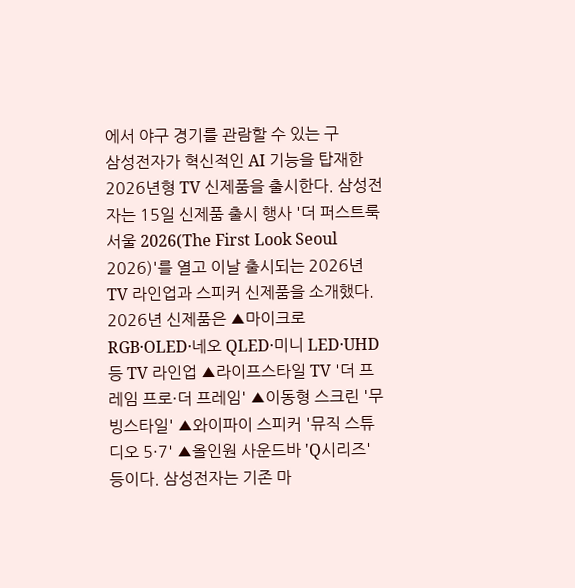에서 야구 경기를 관람할 수 있는 구
삼성전자가 혁신적인 AI 기능을 탑재한 2026년형 TV 신제품을 출시한다. 삼성전자는 15일 신제품 출시 행사 '더 퍼스트룩 서울 2026(The First Look Seoul 2026)'를 열고 이날 출시되는 2026년 TV 라인업과 스피커 신제품을 소개했다. 2026년 신제품은 ▲마이크로 RGB·OLED·네오 QLED·미니 LED·UHD등 TV 라인업 ▲라이프스타일 TV '더 프레임 프로·더 프레임' ▲이동형 스크린 '무빙스타일' ▲와이파이 스피커 '뮤직 스튜디오 5·7' ▲올인원 사운드바 'Q시리즈' 등이다. 삼성전자는 기존 마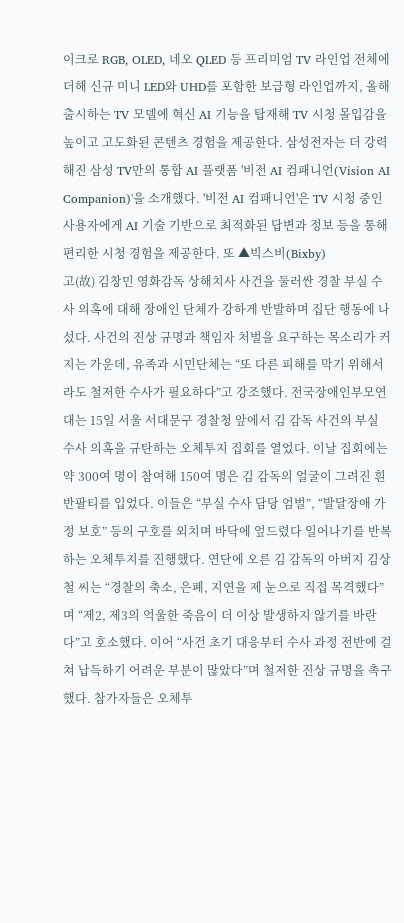이크로 RGB, OLED, 네오 QLED 등 프리미엄 TV 라인업 전체에 더해 신규 미니 LED와 UHD를 포함한 보급형 라인업까지, 올해 출시하는 TV 모델에 혁신 AI 기능을 탑재해 TV 시청 몰입감을 높이고 고도화된 콘텐츠 경험을 제공한다. 삼성전자는 더 강력해진 삼성 TV만의 통합 AI 플랫폼 '비전 AI 컴패니언(Vision AI Companion)'을 소개했다. '비전 AI 컴패니언'은 TV 시청 중인 사용자에게 AI 기술 기반으로 최적화된 답변과 정보 등을 통해 편리한 시청 경험을 제공한다. 또 ▲빅스비(Bixby)
고(故) 김창민 영화감독 상해치사 사건을 둘러싼 경찰 부실 수사 의혹에 대해 장애인 단체가 강하게 반발하며 집단 행동에 나섰다. 사건의 진상 규명과 책임자 처벌을 요구하는 목소리가 커지는 가운데, 유족과 시민단체는 “또 다른 피해를 막기 위해서라도 철저한 수사가 필요하다”고 강조했다. 전국장애인부모연대는 15일 서울 서대문구 경찰청 앞에서 김 감독 사건의 부실 수사 의혹을 규탄하는 오체투지 집회를 열었다. 이날 집회에는 약 300여 명이 참여해 150여 명은 김 감독의 얼굴이 그려진 흰 반팔티를 입었다. 이들은 “부실 수사 담당 엄벌”, “발달장애 가정 보호” 등의 구호를 외치며 바닥에 엎드렸다 일어나기를 반복하는 오체투지를 진행했다. 연단에 오른 김 감독의 아버지 김상철 씨는 “경찰의 축소, 은폐, 지연을 제 눈으로 직접 목격했다”며 “제2, 제3의 억울한 죽음이 더 이상 발생하지 않기를 바란다”고 호소했다. 이어 “사건 초기 대응부터 수사 과정 전반에 걸쳐 납득하기 어려운 부분이 많았다”며 철저한 진상 규명을 촉구했다. 참가자들은 오체투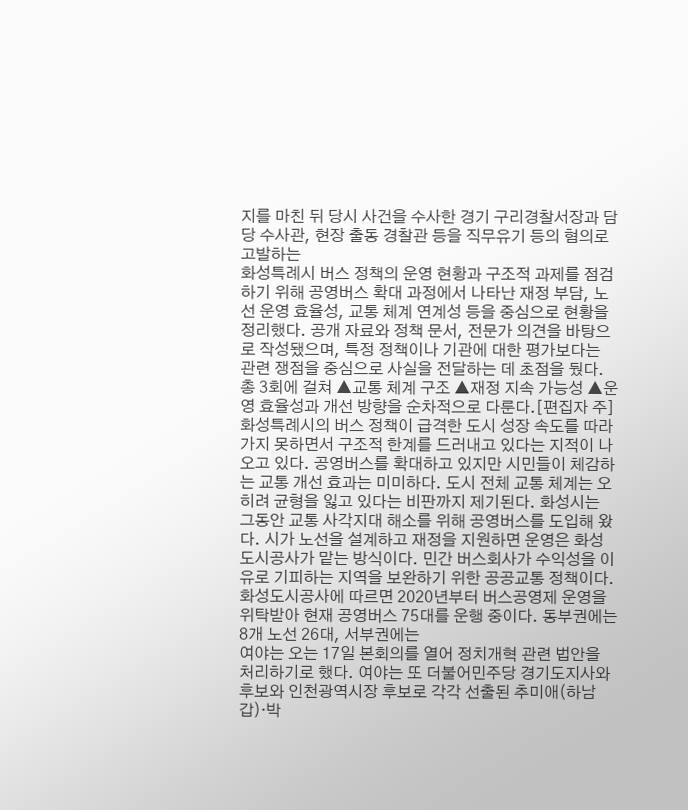지를 마친 뒤 당시 사건을 수사한 경기 구리경찰서장과 담당 수사관, 현장 출동 경찰관 등을 직무유기 등의 혐의로 고발하는
화성특례시 버스 정책의 운영 현황과 구조적 과제를 점검하기 위해 공영버스 확대 과정에서 나타난 재정 부담, 노선 운영 효율성, 교통 체계 연계성 등을 중심으로 현황을 정리했다. 공개 자료와 정책 문서, 전문가 의견을 바탕으로 작성됐으며, 특정 정책이나 기관에 대한 평가보다는 관련 쟁점을 중심으로 사실을 전달하는 데 초점을 뒀다. 총 3회에 걸쳐 ▲교통 체계 구조 ▲재정 지속 가능성 ▲운영 효율성과 개선 방향을 순차적으로 다룬다.[편집자 주] 화성특례시의 버스 정책이 급격한 도시 성장 속도를 따라가지 못하면서 구조적 한계를 드러내고 있다는 지적이 나오고 있다. 공영버스를 확대하고 있지만 시민들이 체감하는 교통 개선 효과는 미미하다. 도시 전체 교통 체계는 오히려 균형을 잃고 있다는 비판까지 제기된다. 화성시는 그동안 교통 사각지대 해소를 위해 공영버스를 도입해 왔다. 시가 노선을 설계하고 재정을 지원하면 운영은 화성도시공사가 맡는 방식이다. 민간 버스회사가 수익성을 이유로 기피하는 지역을 보완하기 위한 공공교통 정책이다. 화성도시공사에 따르면 2020년부터 버스공영제 운영을 위탁받아 현재 공영버스 75대를 운행 중이다. 동부권에는 8개 노선 26대, 서부권에는
여야는 오는 17일 본회의를 열어 정치개혁 관련 법안을 처리하기로 했다. 여야는 또 더불어민주당 경기도지사와 후보와 인천광역시장 후보로 각각 선출된 추미애(하남갑)·박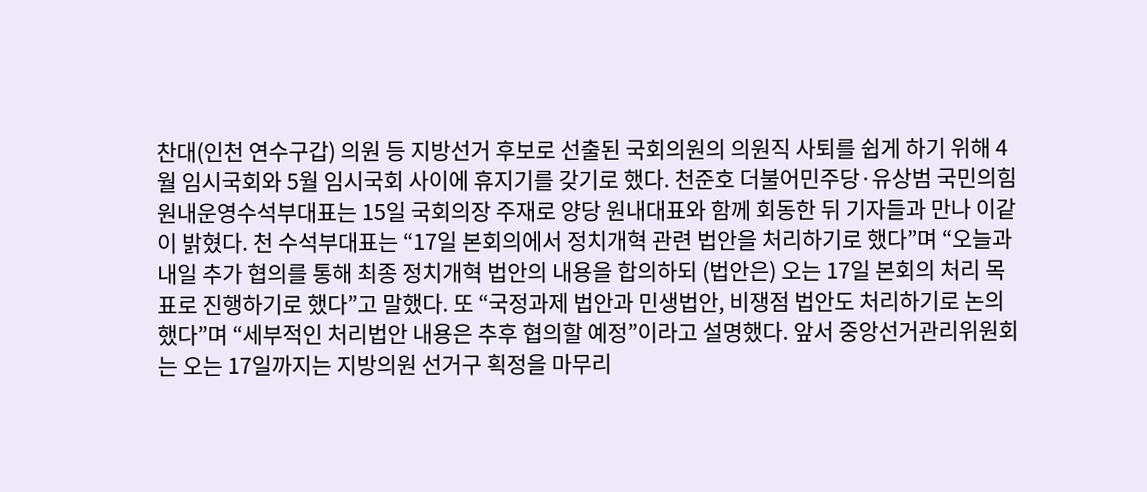찬대(인천 연수구갑) 의원 등 지방선거 후보로 선출된 국회의원의 의원직 사퇴를 쉽게 하기 위해 4월 임시국회와 5월 임시국회 사이에 휴지기를 갖기로 했다. 천준호 더불어민주당·유상범 국민의힘 원내운영수석부대표는 15일 국회의장 주재로 양당 원내대표와 함께 회동한 뒤 기자들과 만나 이같이 밝혔다. 천 수석부대표는 “17일 본회의에서 정치개혁 관련 법안을 처리하기로 했다”며 “오늘과 내일 추가 협의를 통해 최종 정치개혁 법안의 내용을 합의하되 (법안은) 오는 17일 본회의 처리 목표로 진행하기로 했다”고 말했다. 또 “국정과제 법안과 민생법안, 비쟁점 법안도 처리하기로 논의했다”며 “세부적인 처리법안 내용은 추후 협의할 예정”이라고 설명했다. 앞서 중앙선거관리위원회는 오는 17일까지는 지방의원 선거구 획정을 마무리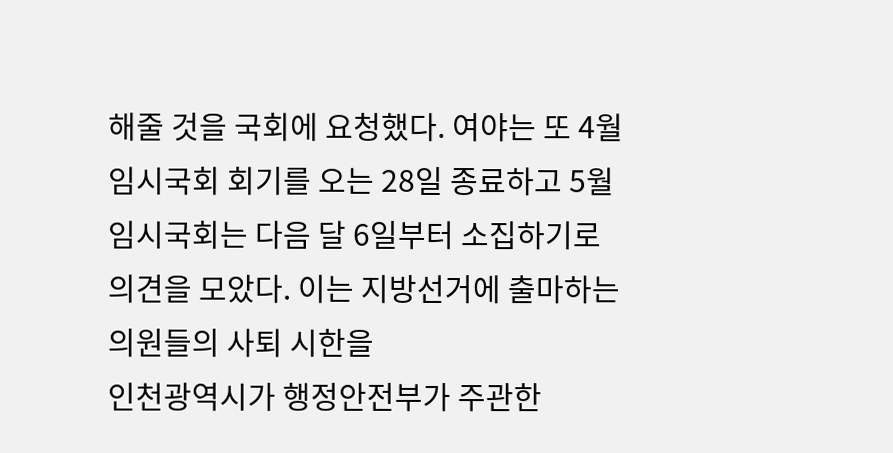해줄 것을 국회에 요청했다. 여야는 또 4월 임시국회 회기를 오는 28일 종료하고 5월 임시국회는 다음 달 6일부터 소집하기로 의견을 모았다. 이는 지방선거에 출마하는 의원들의 사퇴 시한을
인천광역시가 행정안전부가 주관한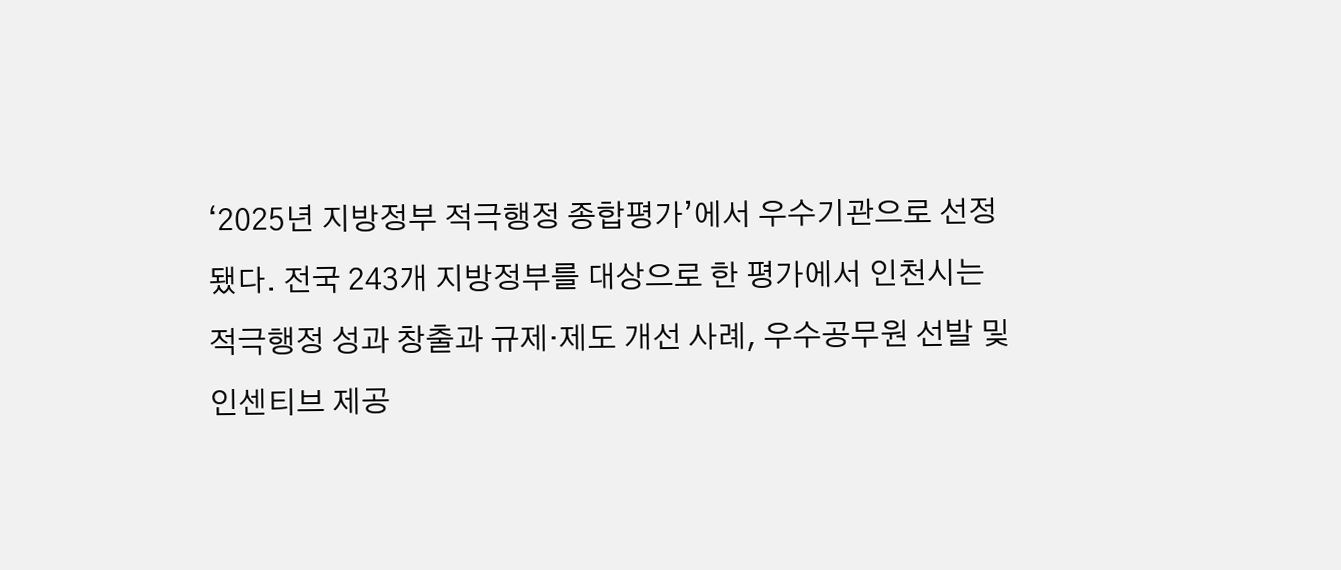‘2025년 지방정부 적극행정 종합평가’에서 우수기관으로 선정됐다. 전국 243개 지방정부를 대상으로 한 평가에서 인천시는 적극행정 성과 창출과 규제·제도 개선 사례, 우수공무원 선발 및 인센티브 제공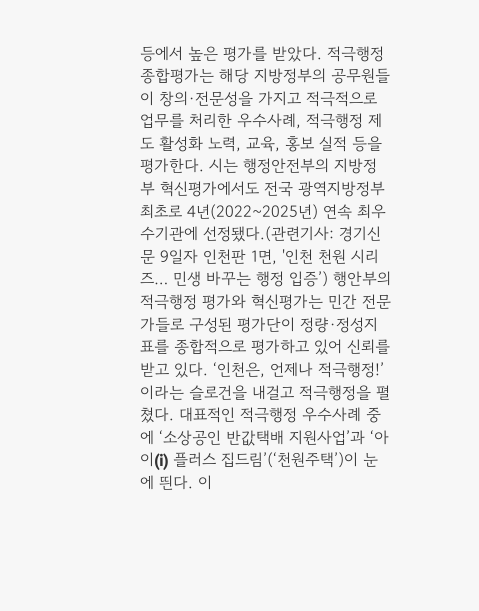등에서 높은 평가를 받았다. 적극행정 종합평가는 해당 지방정부의 공무원들이 창의·전문성을 가지고 적극적으로 업무를 처리한 우수사례, 적극행정 제도 활성화 노력, 교육, 홍보 실적 등을 평가한다. 시는 행정안전부의 지방정부 혁신평가에서도 전국 광역지방정부 최초로 4년(2022~2025년) 연속 최우수기관에 선정됐다.(관련기사: 경기신문 9일자 인천판 1면, '인천 천원 시리즈… 민생 바꾸는 행정 입증’) 행안부의 적극행정 평가와 혁신평가는 민간 전문가들로 구성된 평가단이 정량·정성지표를 종합적으로 평가하고 있어 신뢰를 받고 있다. ‘인천은, 언제나 적극행정!’이라는 슬로건을 내걸고 적극행정을 펼쳤다. 대표적인 적극행정 우수사례 중에 ‘소상공인 반값택배 지원사업’과 ‘아이(i) 플러스 집드림’(‘천원주택’)이 눈에 띈다. 이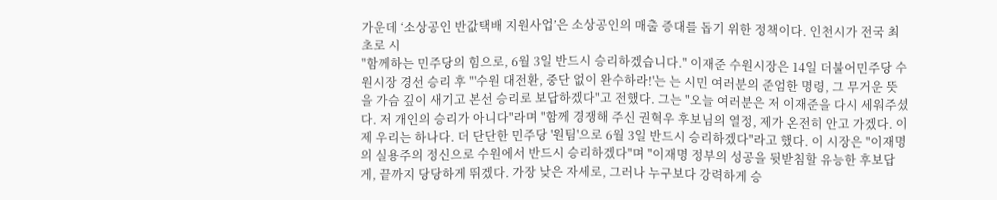가운데 ‘소상공인 반값택배 지원사업’은 소상공인의 매출 증대를 돕기 위한 정책이다. 인천시가 전국 최초로 시
"함께하는 민주당의 힘으로, 6월 3일 반드시 승리하겠습니다." 이재준 수원시장은 14일 더불어민주당 수원시장 경선 승리 후 "'수원 대전환, 중단 없이 완수하라!'는 는 시민 여러분의 준엄한 명령, 그 무거운 뜻을 가슴 깊이 새기고 본선 승리로 보답하겠다"고 전했다. 그는 "오늘 여러분은 저 이재준을 다시 세워주셨다. 저 개인의 승리가 아니다"라며 "함께 경쟁해 주신 권혁우 후보님의 열정, 제가 온전히 안고 가겠다. 이제 우리는 하나다. 더 단단한 민주당 '원팀'으로 6월 3일 반드시 승리하겠다"라고 했다. 이 시장은 "이재명의 실용주의 정신으로 수원에서 반드시 승리하겠다"며 "이재명 정부의 성공을 뒷받침할 유능한 후보답게, 끝까지 당당하게 뛰겠다. 가장 낮은 자세로, 그러나 누구보다 강력하게 승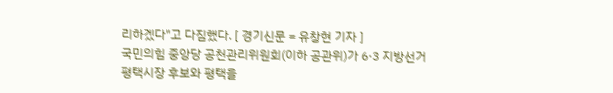리하겠다"고 다짐했다. [ 경기신문 = 유창현 기자 ]
국민의힘 중앙당 공천관리위원회(이하 공관위)가 6·3 지방선거 평택시장 후보와 평택을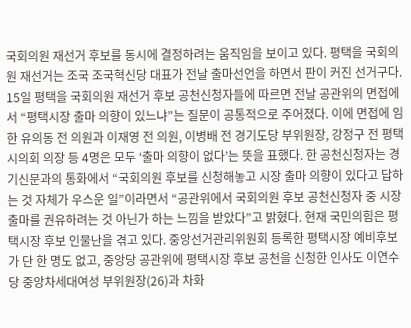국회의원 재선거 후보를 동시에 결정하려는 움직임을 보이고 있다. 평택을 국회의원 재선거는 조국 조국혁신당 대표가 전날 출마선언을 하면서 판이 커진 선거구다. 15일 평택을 국회의원 재선거 후보 공천신청자들에 따르면 전날 공관위의 면접에서 “평택시장 출마 의향이 있느냐”는 질문이 공통적으로 주어졌다. 이에 면접에 임한 유의동 전 의원과 이재영 전 의원, 이병배 전 경기도당 부위원장, 강정구 전 평택시의회 의장 등 4명은 모두 ‘출마 의향이 없다’는 뜻을 표했다. 한 공천신청자는 경기신문과의 통화에서 “국회의원 후보를 신청해놓고 시장 출마 의향이 있다고 답하는 것 자체가 우스운 일”이라면서 “공관위에서 국회의원 후보 공천신청자 중 시장 출마를 권유하려는 것 아닌가 하는 느낌을 받았다”고 밝혔다. 현재 국민의힘은 평택시장 후보 인물난을 겪고 있다. 중앙선거관리위원회 등록한 평택시장 예비후보가 단 한 명도 없고, 중앙당 공관위에 평택시장 후보 공천을 신청한 인사도 이연수 당 중앙차세대여성 부위원장(26)과 차화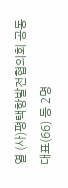열 (사)평택항발전협의회 공동대표(66) 등 2명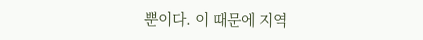뿐이다. 이 때문에 지역